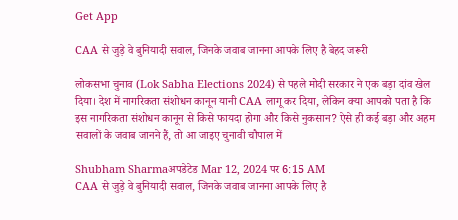Get App

CAA से जुड़े वे बुनियादी सवाल, जिनके जवाब जानना आपके लिए है बेहद जरूरी

लोकसभा चुनाव (Lok Sabha Elections 2024) से पहले मोदी सरकार ने एक बड़ा दांव खेल दिया। देश में नागरिकता संशोधन कानून यानी CAA लागू कर दिया, लेकिन क्या आपको पता है कि इस नागरिकता संशोधन कानून से किसे फायदा होगा और किसे नुकसान? ऐसे ही कई बड़ा और अहम सवालों के जवाब जानने हैं, तो आ जाइए चुनावी चौपाल में

Shubham Sharmaअपडेटेड Mar 12, 2024 पर 6:15 AM
CAA से जुड़े वे बुनियादी सवाल, जिनके जवाब जानना आपके लिए है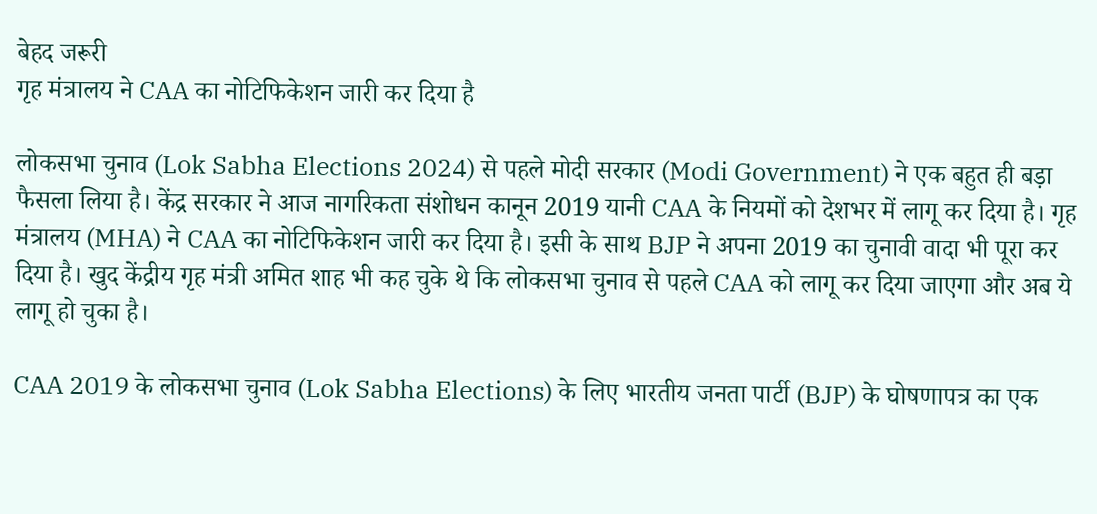बेहद जरूरी
गृह मंत्रालय ने CAA का नोटिफिकेशन जारी कर दिया है

लोकसभा चुनाव (Lok Sabha Elections 2024) से पहले मोदी सरकार (Modi Government) ने एक बहुत ही बड़ा फैसला लिया है। केंद्र सरकार ने आज नागरिकता संशोधन कानून 2019 यानी CAA के नियमों को देशभर में लागू कर दिया है। गृह मंत्रालय (MHA) ने CAA का नोटिफिकेशन जारी कर दिया है। इसी के साथ BJP ने अपना 2019 का चुनावी वादा भी पूरा कर दिया है। खुद केंद्रीय गृह मंत्री अमित शाह भी कह चुके थे कि लोकसभा चुनाव से पहले CAA को लागू कर दिया जाएगा और अब ये लागू हो चुका है।

CAA 2019 के लोकसभा चुनाव (Lok Sabha Elections) के लिए भारतीय जनता पार्टी (BJP) के घोषणापत्र का एक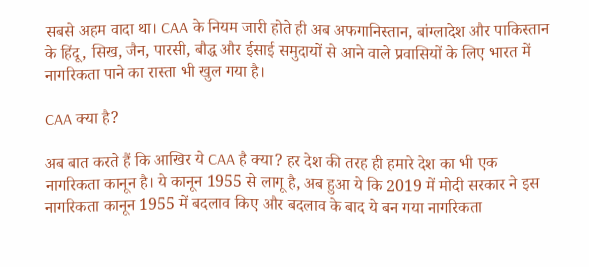सबसे अहम वादा था। CAA के नियम जारी होते ही अब अफगानिस्तान, बांग्लादेश और पाकिस्तान के हिंदू, सिख, जैन, पारसी, बौद्ध और ईसाई समुदायों से आने वाले प्रवासियों के लिए भारत में नागरिकता पाने का रास्ता भी खुल गया है।

CAA क्या है?

अब बात करते हैं कि आखिर ये CAA है क्या? हर देश की तरह ही हमारे देश का भी एक नागरिकता कानून है। ये कानून 1955 से लागू है, अब हुआ ये कि 2019 में मोदी सरकार ने इस नागरिकता कानून 1955 में बदलाव किए और बदलाव के बाद ये बन गया नागरिकता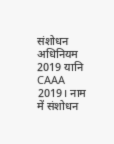संशोधन अधिनियम 2019 यानि CAAA 2019। नाम में संशोधन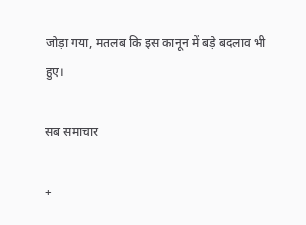जोड़ा गया, मतलब कि इस कानून में बड़े बदलाव भी हुए।

सब समाचार

+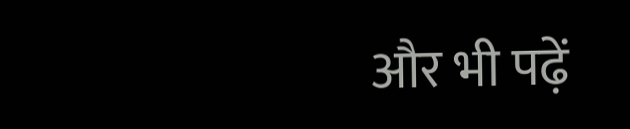और भी पढ़ें